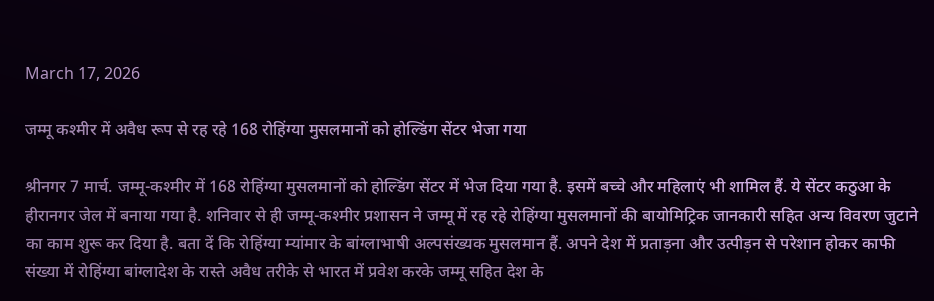March 17, 2026

जम्मू कश्मीर में अवैध रूप से रह रहे 168 रोहिंग्या मुसलमानों को होल्डिंग सेंटर भेजा गया

श्रीनगर 7 मार्च. जम्मू-कश्मीर में 168 रोहिंग्या मुसलमानों को होल्डिंग सेंटर में भेज दिया गया है. इसमें बच्चे और महिलाएं भी शामिल हैं. ये सेंटर कठुआ के हीरानगर जेल में बनाया गया है. शनिवार से ही जम्मू-कश्मीर प्रशासन ने जम्मू में रह रहे रोहिंग्या मुसलमानों की बायोमिट्रिक जानकारी सहित अन्य विवरण जुटाने का काम शुरू कर दिया है. बता दें कि रोहिंग्या म्यांमार के बांग्लाभाषी अल्पसंख्यक मुसलमान हैं. अपने देश में प्रताड़ना और उत्पीड़न से परेशान होकर काफी संख्या में रोहिंग्या बांग्लादेश के रास्ते अवैध तरीके से भारत में प्रवेश करके जम्मू सहित देश के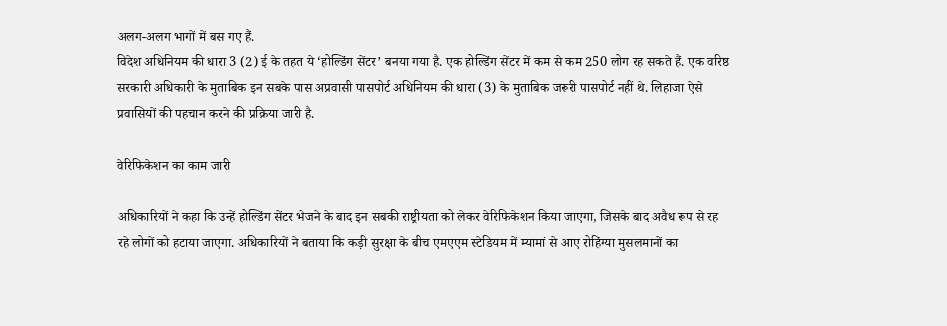अलग-अलग भागों में बस गए हैं.
विदेश अधिनियम की धारा 3 (2) ई के तहत ये ‘होल्डिंग सेंटर’ बनया गया है. एक होल्डिंग सेंटर में कम से कम 250 लोग रह सकते हैं. एक वरिष्ठ सरकारी अधिकारी के मुताबिक इन सबके पास अप्रवासी पासपोर्ट अधिनियम की धारा (3) के मुताबिक जरूरी पासपोर्ट नहीं थे. लिहाजा ऐसे प्रवासियों की पहचान करने की प्रक्रिया जारी है.

वेरिफिकेशन का काम जारी

अधिकारियों ने कहा कि उन्हें होल्डिंग सेंटर भेजने के बाद इन सबकी राष्ट्रीयता को लेकर वेरिफिकेशन किया जाएगा, जिसके बाद अवैध रूप से रह रहे लोगों को हटाया जाएगा. अधिकारियों ने बताया कि कड़ी सुरक्षा के बीच एमएएम स्टेडियम में म्यामां से आए रोहिंग्या मुसलमानों का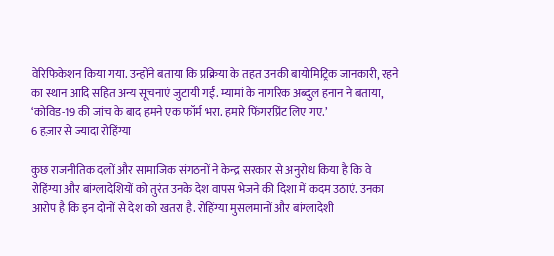वेरिफिकेशन किया गया. उन्होंने बताया कि प्रक्रिया के तहत उनकी बायोमिट्रिक जानकारी, रहने का स्थान आदि सहित अन्य सूचनाएं जुटायी गईं. म्यामां के नागरिक अब्दुल हनान ने बताया, ‘कोविड-19 की जांच के बाद हमने एक फॉर्म भरा. हमारे फिंगरप्रिंट लिए गए.’
6 हज़ार से ज्यादा रोहिंग्या

कुछ राजनीतिक दलों और सामाजिक संगठनों ने केन्द्र सरकार से अनुरोध किया है कि वे रोहिंग्या और बांग्लादेशियों को तुरंत उनके देश वापस भेजने की दिशा में कदम उठाएं. उनका आरोप है कि इन दोनों से देश को खतरा है. रोहिंग्या मुसलमानों और बांग्लादेशी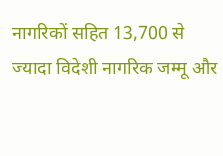नागरिकों सहित 13,700 से ज्यादा विदेशी नागरिक जम्मू और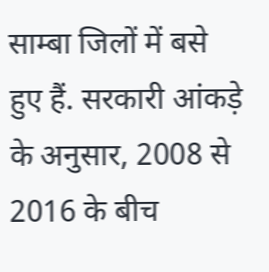साम्बा जिलों में बसे हुए हैं. सरकारी आंकड़े के अनुसार, 2008 से 2016 के बीच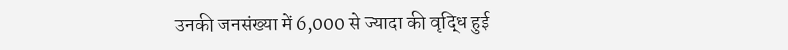उनकी जनसंख्या में 6,000 से ज्यादा की वृद्धि हुई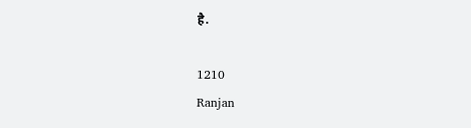है.

1210
Ranjan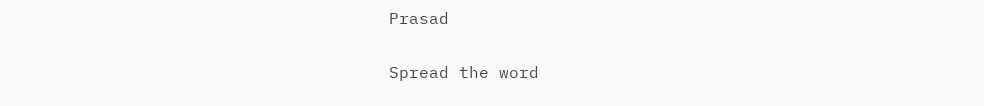Prasad

Spread the word